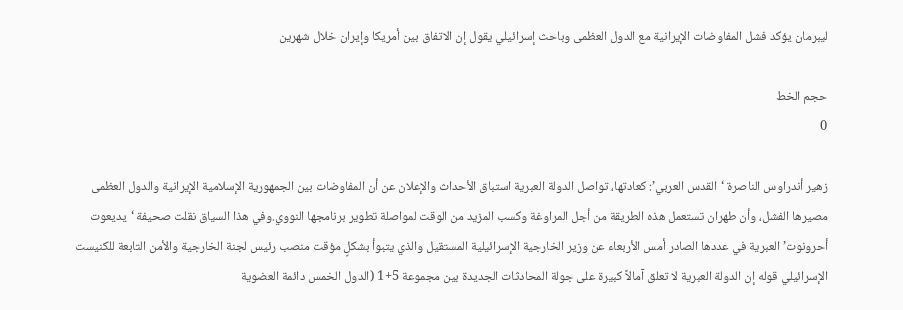ليبرمان يؤكد فشل المفاوضات الإيرانية مع الدول العظمى وباحث إسرائيلي يقول إن الاتفاق بين أمريكا وإيران خلال شهرين

حجم الخط
0

زهير أندراوس الناصرة ‘القدس العربي’: كعادتها، تواصل الدولة العبرية استباق الأحداث والإعلان عن أن المفاوضات بين الجمهورية الإسلامية الإيرانية والدول العظمى مصيرها الفشل، وأن طهران تستعمل هذه الطريقة من أجل المراوغة وكسب المزيد من الوقت لمواصلة تطوير برنامجها النووي.وفي هذا السياق نقلت صحيفة ‘يديعوت أحرونوت’ العبرية في عددها الصادر أمس الأربعاء عن وزير الخارجية الإسرائيلية المستقيل والذي يتبوأ بشكلٍ مؤقت منصب رئيس لجنة الخارجية والأمن التابعة للكنيست الإسرائيلي قوله إن الدولة العبرية لا تعلق آمالاً كبيرة على جولة المحادثات الجديدة بين مجموعة 5+1 (الدول الخمس دائمة العضوية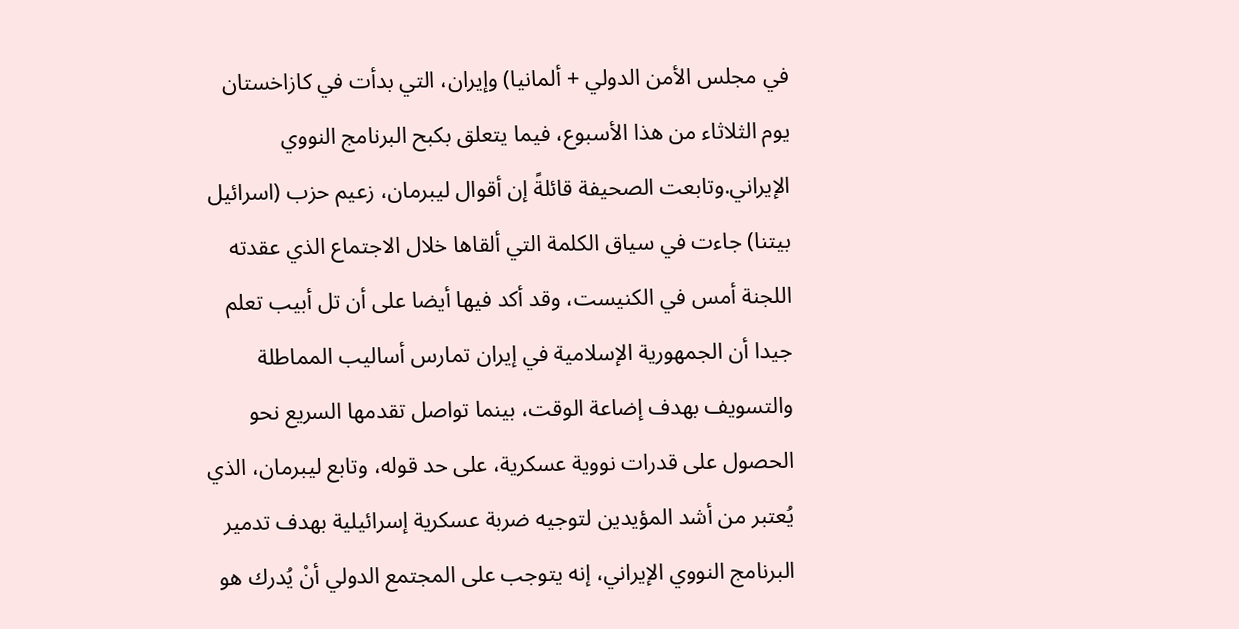في مجلس الأمن الدولي + ألمانيا) وإيران، التي بدأت في كازاخستان يوم الثلاثاء من هذا الأسبوع، فيما يتعلق بكبح البرنامج النووي الإيراني.وتابعت الصحيفة قائلةً إن أقوال ليبرمان، زعيم حزب (اسرائيل بيتنا) جاءت في سياق الكلمة التي ألقاها خلال الاجتماع الذي عقدته اللجنة أمس في الكنيست، وقد أكد فيها أيضا على أن تل أبيب تعلم جيدا أن الجمهورية الإسلامية في إيران تمارس أساليب المماطلة والتسويف بهدف إضاعة الوقت، بينما تواصل تقدمها السريع نحو الحصول على قدرات نووية عسكرية، على حد قوله، وتابع ليبرمان، الذي يُعتبر من أشد المؤيدين لتوجيه ضربة عسكرية إسرائيلية بهدف تدمير البرنامج النووي الإيراني، إنه يتوجب على المجتمع الدولي أنْ يُدرك هو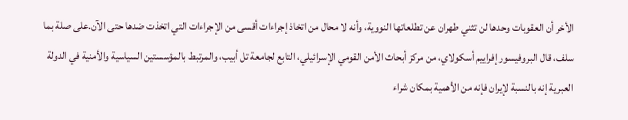الأخر أن العقوبات وحدها لن تثني طهران عن تطلعاتها النووية، وأنه لا محال من اتخاذ إجراءات أقسى من الإجراءات التي اتخذت ضدها حتى الآن.على صلة بما سلف، قال البروفيسور إفراييم أسكولاي، من مركز أبحاث الأمن القومي الإسرائيلي، التابع لجامعة تل أبيب، والمرتبط بالمؤسستين السياسية والأمنية في الدولة العبرية إنه بالنسبة لإيران فإنه من الأهمية بمكان شراء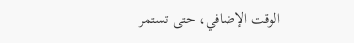الوقت الإضافي، حتى تستمر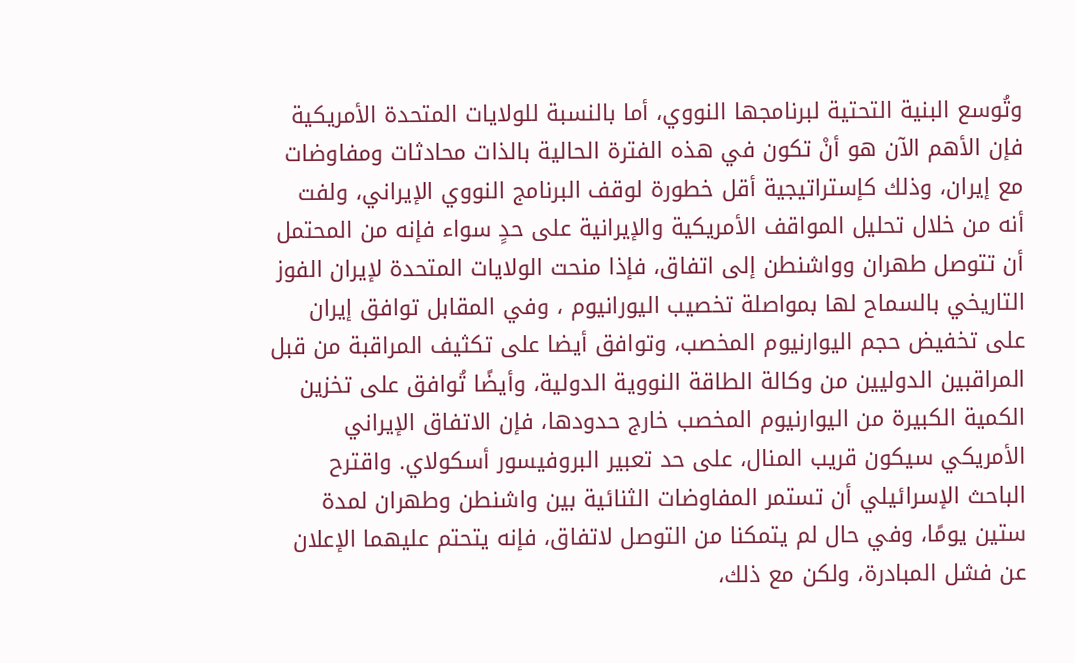وتُوسع البنية التحتية لبرنامجها النووي، أما بالنسبة للولايات المتحدة الأمريكية فإن الأهم الآن هو أنْ تكون في هذه الفترة الحالية بالذات محادثات ومفاوضات مع إيران، وذلك كإستراتيجية أقل خطورة لوقف البرنامج النووي الإيراني، ولفت أنه من خلال تحليل المواقف الأمريكية والإيرانية على حدٍ سواء فإنه من المحتمل أن تتوصل طهران وواشنطن إلى اتفاق، فإذا منحت الولايات المتحدة لإيران الفوز التاريخي بالسماح لها بمواصلة تخصيب اليورانيوم ، وفي المقابل توافق إيران على تخفيض حجم اليوارنيوم المخصب، وتوافق أيضا على تكثيف المراقبة من قبل المراقبين الدوليين من وكالة الطاقة النووية الدولية، وأيضًا تُوافق على تخزين الكمية الكبيرة من اليوارنيوم المخصب خارج حدودها، فإن الاتفاق الإيراني الأمريكي سيكون قريب المنال، على حد تعبير البروفيسور أسكولاي. واقترح الباحث الإسرائيلي أن تستمر المفاوضات الثنائية بين واشنطن وطهران لمدة ستين يومًا، وفي حال لم يتمكنا من التوصل لاتفاق، فإنه يتحتم عليهما الإعلان عن فشل المبادرة، ولكن مع ذلك،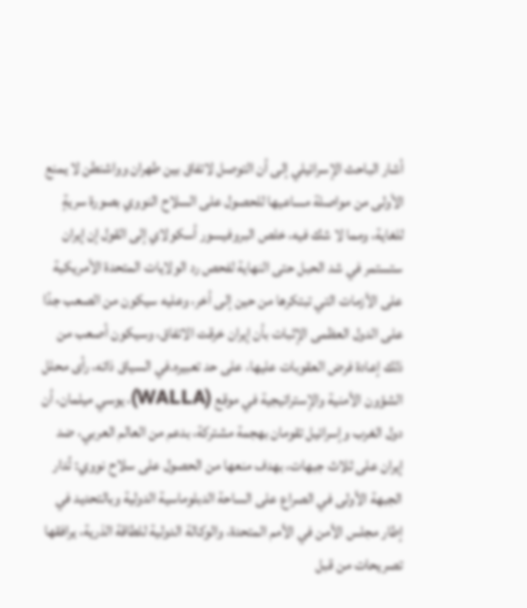أشار الباحث الإسرائيلي إلى أن التوصل لاتفاق بين طهران وواشنطن لا يمنع الأولى من مواصلة مساعيها للحصول على السلاح النووي بصورة سريةٍ للغاية، ومما لا شك فيه، خلص البروفيسور أسكولاي إلى القول إن إيران ستستمر في شد الحبل حتى النهاية لفحص رد الولايات المتحدة الأمريكية على الأزمات التي تبتكرها من حين إلى أخر، وعليه سيكون من الصعب جدًا على الدول العظمى الإثبات بأن إيران خرقت الاتفاق، وسيكون أصعب من ذلك إعادة فرض العقوبات عليها، على حد تعبيره.في السياق ذاته، رأى محلل الشؤون الأمنية والإستراتيجية في موقع (WALLA)، يوسي ميلمان، أن دول الغرب وإسرائيل تقومان بهجمة مشتركة، بدعم من العالم العربي، ضد إيران على ثلاث جبهات، بهدف منعها من الحصول على سلاح نووي: تُدار الجبهة الأولى في الصراع على الساحة الدبلوماسية الدولية وبالتحديد في إطار مجلس الأمن في الأمم المتحدة، والوكالة الدولية للطاقة الذرية، يرافقها تصريحات من قبل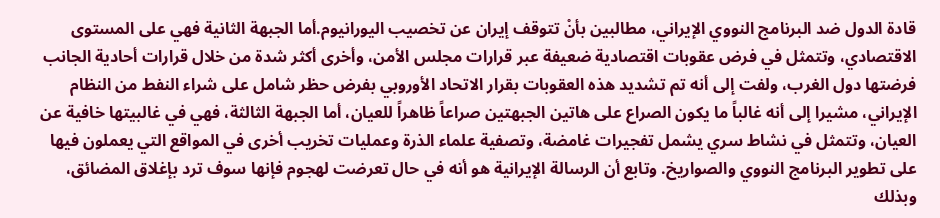قادة الدول ضد البرنامج النووي الإيراني، مطالبين بأنْ تتوقف إيران عن تخصيب اليورانيوم.أما الجبهة الثانية فهي على المستوى الاقتصادي، وتتمثل في فرض عقوبات اقتصادية ضعيفة عبر قرارات مجلس الأمن، وأخرى أكثر شدة من خلال قرارات أحادية الجانب فرضتها دول الغرب، ولفت إلى أنه تم تشديد هذه العقوبات بقرار الاتحاد الأوروبي بفرض حظر شامل على شراء النفط من النظام الإيراني، مشيرا إلى أنه غالباً ما يكون الصراع على هاتين الجبهتين صراعاً ظاهراً للعيان، أما الجبهة الثالثة، فهي في غالبيتها خافية عن العيان، وتتمثل في نشاط سري يشمل تفجيرات غامضة، وتصفية علماء الذرة وعمليات تخريب أخرى في المواقع التي يعملون فيها على تطوير البرنامج النووي والصواريخ. وتابع أن الرسالة الإيرانية هو أنه في حال تعرضت لهجوم فإنها سوف ترد بإغلاق المضائق، وبذلك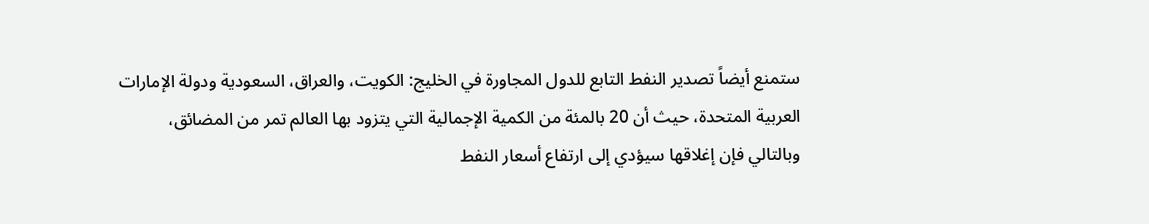ستمنع أيضاً تصدير النفط التابع للدول المجاورة في الخليج: الكويت، والعراق، السعودية ودولة الإمارات العربية المتحدة، حيث أن 20 بالمئة من الكمية الإجمالية التي يتزود بها العالم تمر من المضائق، وبالتالي فإن إغلاقها سيؤدي إلى ارتفاع أسعار النفط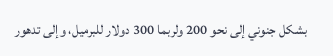بشكل جنوني إلى نحو 200 ولربما 300 دولار للبرميل، وإلى تدهور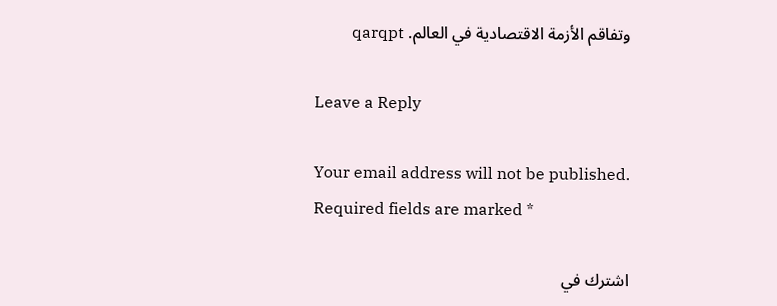وتفاقم الأزمة الاقتصادية في العالم. qarqpt

Leave a Reply

Your email address will not be published. Required fields are marked *

اشترك في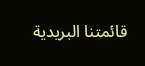قائمتنا البريدية